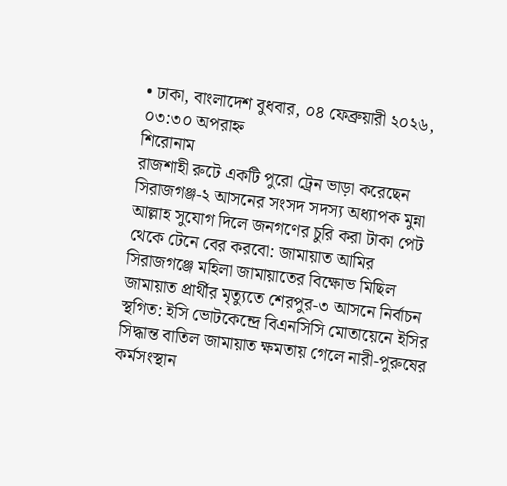• ঢাকা, বাংলাদেশ বুধবার, ০৪ ফেব্রুয়ারী ২০২৬, ০৩:৩০ অপরাহ্ন
শিরোনাম
রাজশাহী রুটে একটি পুরো ট্রেন ভাড়া করেছেন সিরাজগঞ্জ-২ আসনের সংসদ সদস্য অধ্যাপক মুন্না আল্লাহ সুযোগ দিলে জনগণের চুরি করা টাকা পেট থেকে টেনে বের করবো: জামায়াত আমির সিরাজগঞ্জে মহিলা জামায়াতের বিক্ষোভ মিছিল জামায়াত প্রার্থীর মৃত্যুতে শেরপুর-৩ আসনে নির্বাচন স্থগিত: ইসি ভোটকেন্দ্রে বিএনসিসি মোতায়েনে ইসির সিদ্ধান্ত বাতিল জামায়াত ক্ষমতায় গেলে নারী-পুরুষের কর্মসংস্থান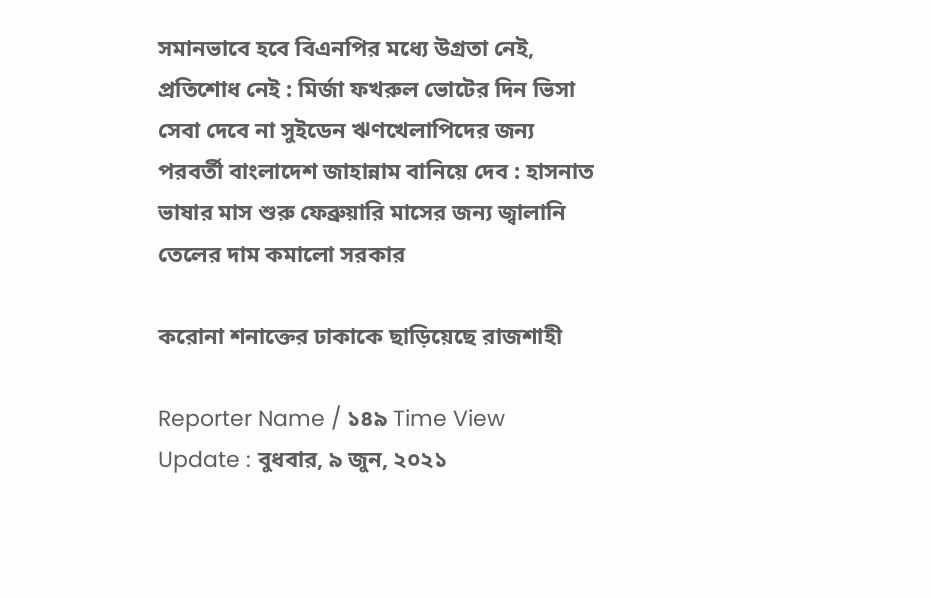সমানভাবে হবে বিএনপির মধ্যে উগ্রতা নেই, প্রতিশোধ নেই : মির্জা ফখরুল ভোটের দিন ভিসা সেবা দেবে না সুইডেন ঋণখেলাপিদের জন্য পরবর্তী বাংলাদেশ জাহান্নাম বানিয়ে দেব : হাসনাত ভাষার মাস শুরু ফেব্রুয়ারি মাসের জন্য জ্বালানি তেলের দাম কমালো সরকার

করোনা শনাক্তের ঢাকাকে ছাড়িয়েছে রাজশাহী

Reporter Name / ১৪৯ Time View
Update : বুধবার, ৯ জুন, ২০২১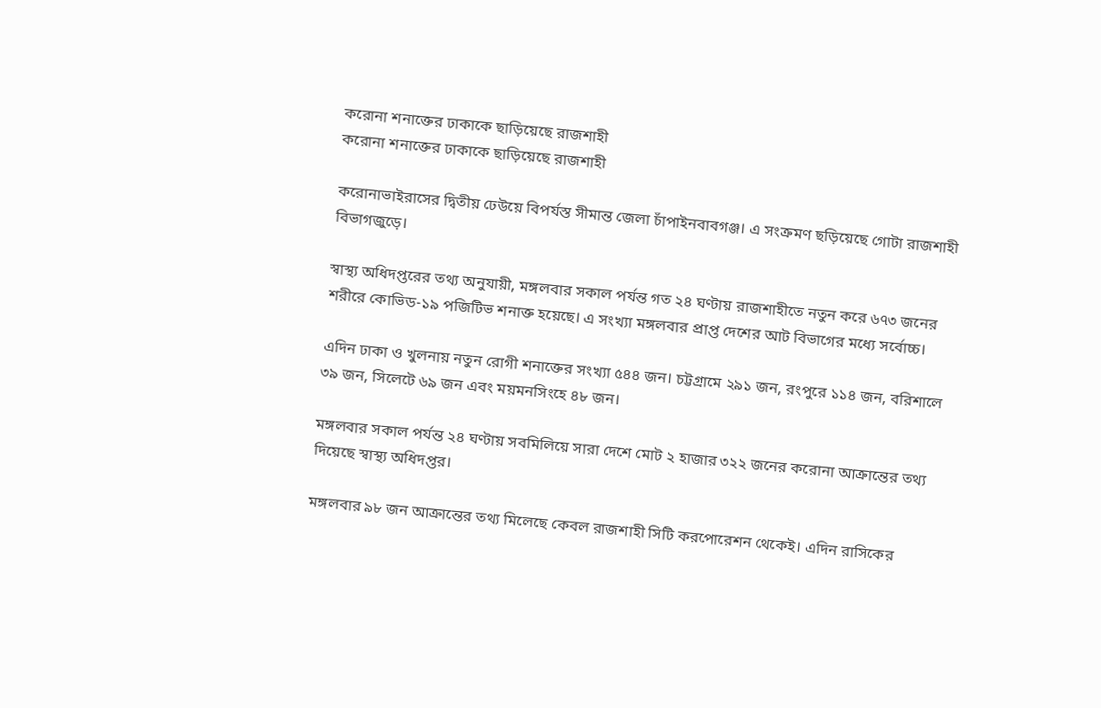করোনা শনাক্তের ঢাকাকে ছাড়িয়েছে রাজশাহী
করোনা শনাক্তের ঢাকাকে ছাড়িয়েছে রাজশাহী

করোনাভাইরাসের দ্বিতীয় ঢেউয়ে বিপর্যস্ত সীমান্ত জেলা চাঁপাইনবাবগঞ্জ। এ সংক্রমণ ছড়িয়েছে গোটা রাজশাহী বিভাগজুড়ে।

স্বাস্থ্য অধিদপ্তরের তথ্য অনুযায়ী, মঙ্গলবার সকাল পর্যন্ত গত ২৪ ঘণ্টায় রাজশাহীতে নতুন করে ৬৭৩ জনের শরীরে কোভিড-১৯ পজিটিভ শনাক্ত হয়েছে। এ সংখ্যা মঙ্গলবার প্রাপ্ত দেশের আট বিভাগের মধ্যে সর্বোচ্চ।

এদিন ঢাকা ও খুলনায় নতুন রোগী শনাক্তের সংখ্যা ৫৪৪ জন। চট্টগ্রামে ২৯১ জন, রংপুরে ১১৪ জন, বরিশালে ৩৯ জন, সিলেটে ৬৯ জন এবং ময়মনসিংহে ৪৮ জন।

মঙ্গলবার সকাল পর্যন্ত ২৪ ঘণ্টায় সবমিলিয়ে সারা দেশে মোট ২ হাজার ৩২২ জনের করোনা আক্রান্তের তথ্য দিয়েছে স্বাস্থ্য অধিদপ্তর।

মঙ্গলবার ৯৮ জন আক্রান্তের তথ্য মিলেছে কেবল রাজশাহী সিটি করপোরেশন থেকেই। এদিন রাসিকের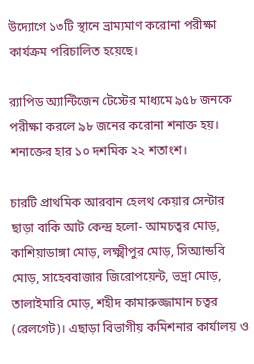উদ্যোগে ১৩টি স্থানে ভ্রাম্যমাণ করোনা পরীক্ষা কার্যক্রম পরিচালিত হয়েছে।

র‍্যাপিড অ্যান্টিজেন টেস্টের মাধ্যমে ৯৫৮ জনকে পরীক্ষা করলে ৯৮ জনের করোনা শনাক্ত হয়। শনাক্তের হার ১০ দশমিক ২২ শতাংশ।

চারটি প্রাথমিক আরবান হেলথ কেয়ার সেন্টার ছাড়া বাকি আট কেন্দ্র হলো- আমচত্বর মোড়, কাশিয়াডাঙ্গা মোড়, লক্ষ্মীপুর মোড়, সিঅ্যান্ডবি মোড়, সাহেববাজার জিরোপয়েন্ট, ভদ্রা মোড়, তালাইমারি মোড়, শহীদ কামারুজ্জামান চত্বর (রেলগেট)। এছাড়া বিভাগীয় কমিশনার কার্যালয় ও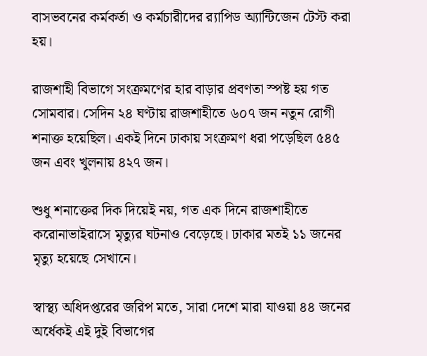বাসভবনের কর্মকর্তা ও কর্মচারীদের র‌্যাপিড অ্যান্টিজেন টেস্ট করা হয়।

রাজশাহী বিভাগে সংক্রমণের হার বাড়ার প্রবণতা স্পষ্ট হয় গত সোমবার। সেদিন ২৪ ঘণ্টায় রাজশাহীতে ৬০৭ জন নতুন রোগী শনাক্ত হয়েছিল। একই দিনে ঢাকায় সংক্রমণ ধরা পড়েছিল ৫৪৫ জন এবং খুলনায় ৪২৭ জন।

শুধু শনাক্তের দিক দিয়েই নয়, গত এক দিনে রাজশাহীতে করোনাভাইরাসে মৃত্যুর ঘটনাও বেড়েছে। ঢাকার মতই ১১ জনের মৃত্যু হয়েছে সেখানে।

স্বাস্থ্য অধিদপ্তরের জরিপ মতে, সারা দেশে মারা যাওয়া ৪৪ জনের অর্ধেকই এই দুই বিভাগের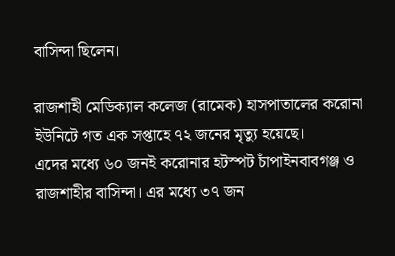বাসিন্দা ছিলেন।

রাজশাহী মেডিক্যাল কলেজ (রামেক) হাসপাতালের করোনা ইউনিটে গত এক সপ্তাহে ৭২ জনের মৃত্যু হয়েছে।
এদের মধ্যে ৬০ জনই করোনার হটস্পট চাঁপাইনবাবগঞ্জ ও রাজশাহীর বাসিন্দা। এর মধ্যে ৩৭ জন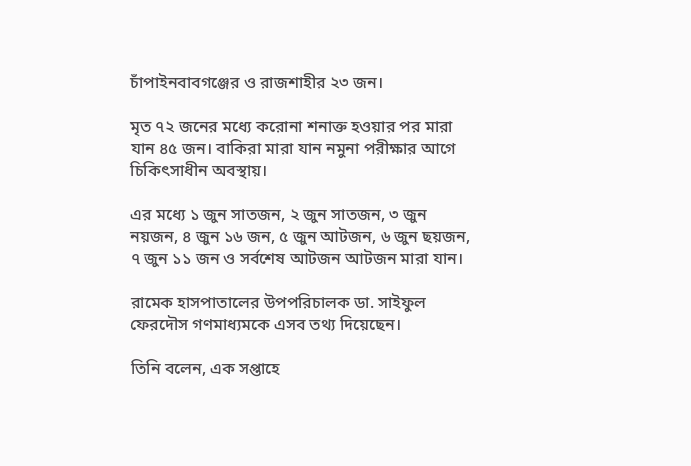চাঁপাইনবাবগঞ্জের ও রাজশাহীর ২৩ জন।

মৃত ৭২ জনের মধ্যে করোনা শনাক্ত হওয়ার পর মারা যান ৪৫ জন। বাকিরা মারা যান নমুনা পরীক্ষার আগে চিকিৎসাধীন অবস্থায়।

এর মধ্যে ১ জুন সাতজন, ২ জুন সাতজন, ৩ জুন নয়জন, ৪ জুন ১৬ জন, ৫ জুন আটজন, ৬ জুন ছয়জন, ৭ জুন ১১ জন ও সর্বশেষ আটজন আটজন মারা যান।

রামেক হাসপাতালের উপপরিচালক ডা. সাইফুল ফেরদৌস গণমাধ্যমকে এসব তথ্য দিয়েছেন।

তিনি বলেন, এক সপ্তাহে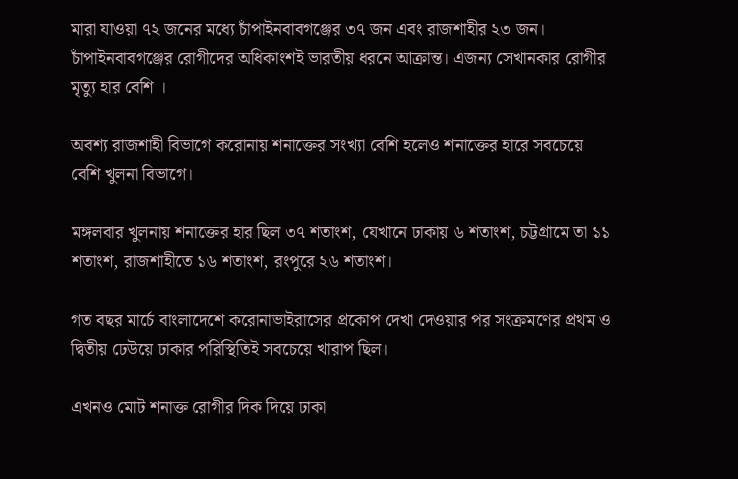মারা যাওয়া ৭২ জনের মধ্যে চাঁপাইনবাবগঞ্জের ৩৭ জন এবং রাজশাহীর ২৩ জন। চাঁপাইনবাবগঞ্জের রোগীদের অধিকাংশই ভারতীয় ধরনে আক্রান্ত। এজন্য সেখানকার রোগীর মৃত্যু হার বেশি ।

অবশ্য রাজশাহী বিভাগে করোনায় শনাক্তের সংখ্যা বেশি হলেও শনাক্তের হারে সবচেয়ে বেশি খুলনা বিভাগে।

মঙ্গলবার খুলনায় শনাক্তের হার ছিল ৩৭ শতাংশ, যেখানে ঢাকায় ৬ শতাংশ, চট্টগ্রামে তা ১১ শতাংশ, রাজশাহীতে ১৬ শতাংশ, রংপুরে ২৬ শতাংশ।

গত বছর মার্চে বাংলাদেশে করোনাভাইরাসের প্রকোপ দেখা দেওয়ার পর সংক্রমণের প্রথম ও দ্বিতীয় ঢেউয়ে ঢাকার পরিস্থিতিই সবচেয়ে খারাপ ছিল।

এখনও মোট শনাক্ত রোগীর দিক দিয়ে ঢাকা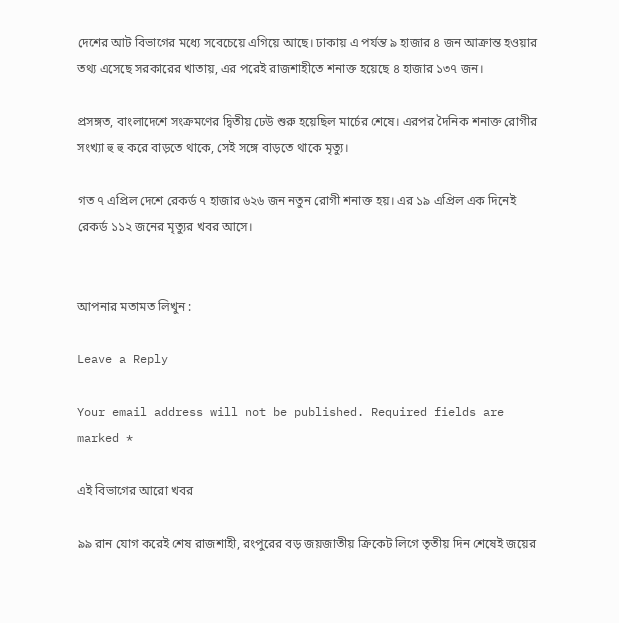দেশের আট বিভাগের মধ্যে সবেচেয়ে এগিয়ে আছে। ঢাকায় এ পর্যন্ত ৯ হাজার ৪ জন আক্রান্ত হওয়ার তথ্য এসেছে সরকারের খাতায়, এর পরেই রাজশাহীতে শনাক্ত হয়েছে ৪ হাজার ১৩৭ জন।

প্রসঙ্গত, বাংলাদেশে সংক্রমণের দ্বিতীয় ঢেউ শুরু হয়েছিল মার্চের শেষে। এরপর দৈনিক শনাক্ত রোগীর সংখ্যা হু হু করে বাড়তে থাকে, সেই সঙ্গে বাড়তে থাকে মৃত্যু।

গত ৭ এপ্রিল দেশে রেকর্ড ৭ হাজার ৬২৬ জন নতুন রোগী শনাক্ত হয়। এর ১৯ এপ্রিল এক দিনেই রেকর্ড ১১২ জনের মৃত্যুর খবর আসে।


আপনার মতামত লিখুন :

Leave a Reply

Your email address will not be published. Required fields are marked *

এই বিভাগের আরো খবর

৯৯ রান যোগ করেই শেষ রাজশাহী, রংপুরের বড় জয়জাতীয় ক্রিকেট লিগে তৃতীয় দিন শেষেই জয়ের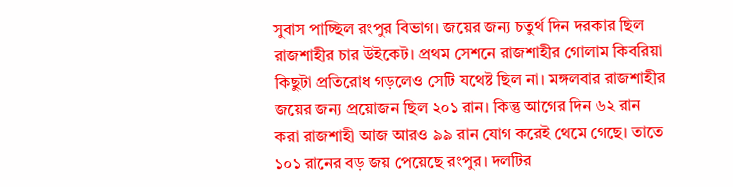সুবাস পাচ্ছিল রংপুর বিভাগ। জয়ের জন্য চতুর্থ দিন দরকার ছিল রাজশাহীর চার উইকেট। প্রথম সেশনে রাজশাহীর গোলাম কিবরিয়া কিছুটা প্রতিরোধ গড়লেও সেটি যথেষ্ট ছিল না। মঙ্গলবার রাজশাহীর জয়ের জন্য প্রয়োজন ছিল ২০১ রান। কিন্তু আগের দিন ৬২ রান করা রাজশাহী আজ আরও ৯৯ রান যোগ করেই থেমে গেছে। তাতে ১০১ রানের বড় জয় পেয়েছে রংপুর। দলটির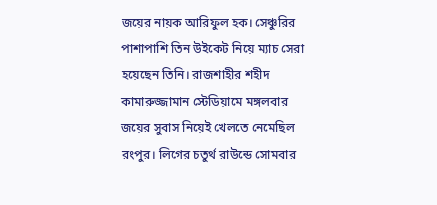জয়ের নায়ক আরিফুল হক। সেঞ্চুরির পাশাপাশি তিন উইকেট নিয়ে ম্যাচ সেরা হয়েছেন তিনি। রাজশাহীর শহীদ কামারুজ্জামান স্টেডিয়ামে মঙ্গলবার জয়ের সুবাস নিয়েই খেলতে নেমেছিল রংপুর। লিগের চতুর্থ রাউন্ডে সোমবার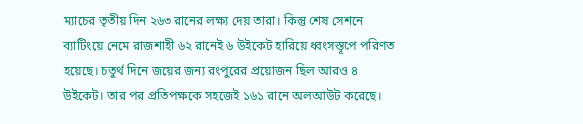ম্যাচের তৃতীয় দিন ২৬৩ রানের লক্ষ্য দেয় তারা। কিন্তু শেষ সেশনে ব্যাটিংয়ে নেমে রাজশাহী ৬২ রানেই ৬ উইকেট হারিয়ে ধ্বংসস্তূপে পরিণত হয়েছে। চতুর্থ দিনে জয়ের জন্য রংপুরের প্রয়োজন ছিল আরও ৪ উইকেট। তার পর প্রতিপক্ষকে সহজেই ১৬১ রানে অলআউট করেছে।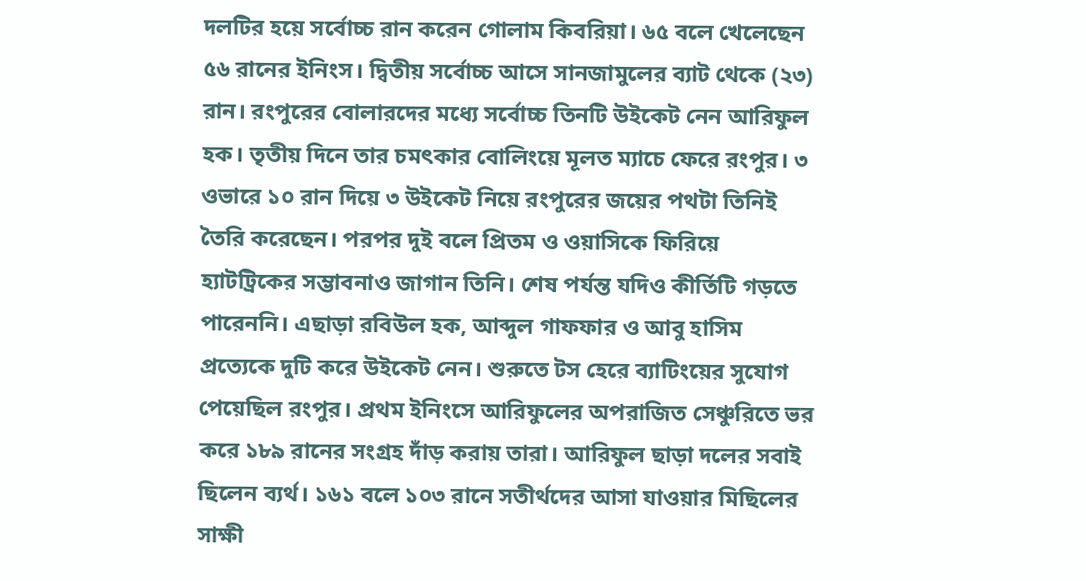দলটির হয়ে সর্বোচ্চ রান করেন গোলাম কিবরিয়া। ৬৫ বলে খেলেছেন ৫৬ রানের ইনিংস। দ্বিতীয় সর্বোচ্চ আসে সানজামুলের ব্যাট থেকে (২৩) রান। রংপুরের বোলারদের মধ্যে সর্বোচ্চ তিনটি উইকেট নেন আরিফুল হক। তৃতীয় দিনে তার চমৎকার বোলিংয়ে মূলত ম্যাচে ফেরে রংপুর। ৩ ওভারে ১০ রান দিয়ে ৩ উইকেট নিয়ে রংপুরের জয়ের পথটা তিনিই তৈরি করেছেন। পরপর দুই বলে প্রিতম ও ওয়াসিকে ফিরিয়ে হ্যাটট্রিকের সম্ভাবনাও জাগান তিনি। শেষ পর্যন্ত যদিও কীর্তিটি গড়তে পারেননি। এছাড়া রবিউল হক, আব্দুল গাফফার ও আবু হাসিম প্রত্যেকে দুটি করে উইকেট নেন। শুরুতে টস হেরে ব্যাটিংয়ের সুযোগ পেয়েছিল রংপুর। প্রথম ইনিংসে আরিফুলের অপরাজিত সেঞ্চুরিতে ভর করে ১৮৯ রানের সংগ্রহ দাঁড় করায় তারা। আরিফুল ছাড়া দলের সবাই ছিলেন ব্যর্থ। ১৬১ বলে ১০৩ রানে সতীর্থদের আসা যাওয়ার মিছিলের সাক্ষী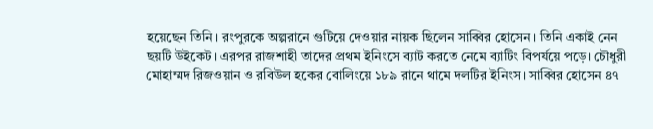হয়েছেন তিনি। রংপুরকে অল্পরানে গুটিয়ে দেওয়ার নায়ক ছিলেন সাব্বির হোসেন। তিনি একাই নেন ছয়টি উইকেট। এরপর রাজশাহী তাদের প্রথম ইনিংসে ব্যাট করতে নেমে ব্যাটিং বিপর্যয়ে পড়ে। চৌধুরী মোহাম্মদ রিজওয়ান ও রবিউল হকের বোলিংয়ে ১৮৯ রানে থামে দলটির ইনিংস। সাব্বির হোসেন ৪৭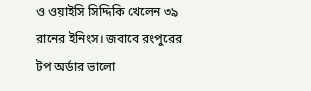ও ওয়াইসি সিদ্দিকি খেলেন ৩৯ রানের ইনিংস। জবাবে রংপুরের টপ অর্ডার ভালো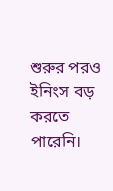শুরুর পরও ইনিংস বড় করতে পারেনি।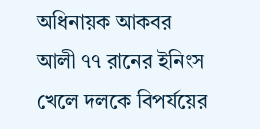অধিনায়ক আকবর আলী ৭৭ রানের ইনিংস খেলে দলকে বিপর্যয়ের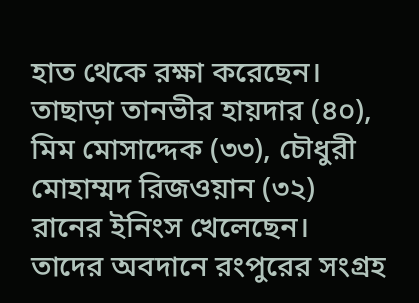হাত থেকে রক্ষা করেছেন। তাছাড়া তানভীর হায়দার (৪০), মিম মোসাদ্দেক (৩৩), চৌধুরী মোহাম্মদ রিজওয়ান (৩২) রানের ইনিংস খেলেছেন। তাদের অবদানে রংপুরের সংগ্রহ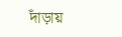দাঁড়ায়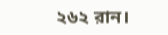২৬২ রান।